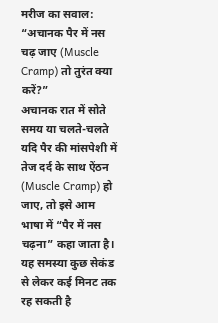मरीज का सवाल: “अचानक पैर में नस चढ़ जाए (Muscle Cramp) तो तुरंत क्या करें?”
अचानक रात में सोते समय या चलते-चलते यदि पैर की मांसपेशी में तेज दर्द के साथ ऐंठन (Muscle Cramp) हो जाए, तो इसे आम भाषा में “पैर में नस चढ़ना” कहा जाता है। यह समस्या कुछ सेकंड से लेकर कई मिनट तक रह सकती है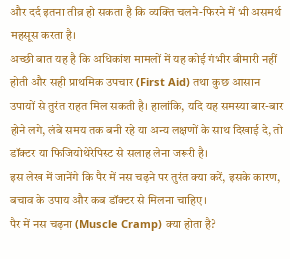और दर्द इतना तीव्र हो सकता है कि व्यक्ति चलने-फिरने में भी असमर्थ महसूस करता है।
अच्छी बात यह है कि अधिकांश मामलों में यह कोई गंभीर बीमारी नहीं होती और सही प्राथमिक उपचार (First Aid) तथा कुछ आसान उपायों से तुरंत राहत मिल सकती है। हालांकि, यदि यह समस्या बार-बार होने लगे, लंबे समय तक बनी रहे या अन्य लक्षणों के साथ दिखाई दे, तो डॉक्टर या फिजियोथेरेपिस्ट से सलाह लेना जरूरी है।
इस लेख में जानेंगे कि पैर में नस चढ़ने पर तुरंत क्या करें, इसके कारण, बचाव के उपाय और कब डॉक्टर से मिलना चाहिए।
पैर में नस चढ़ना (Muscle Cramp) क्या होता है?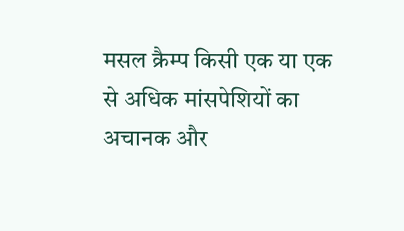मसल क्रैम्प किसी एक या एक से अधिक मांसपेशियों का अचानक और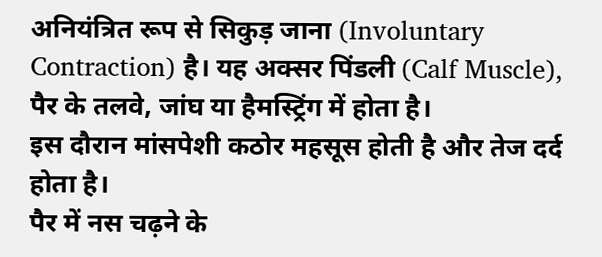अनियंत्रित रूप से सिकुड़ जाना (Involuntary Contraction) है। यह अक्सर पिंडली (Calf Muscle), पैर के तलवे, जांघ या हैमस्ट्रिंग में होता है।
इस दौरान मांसपेशी कठोर महसूस होती है और तेज दर्द होता है।
पैर में नस चढ़ने के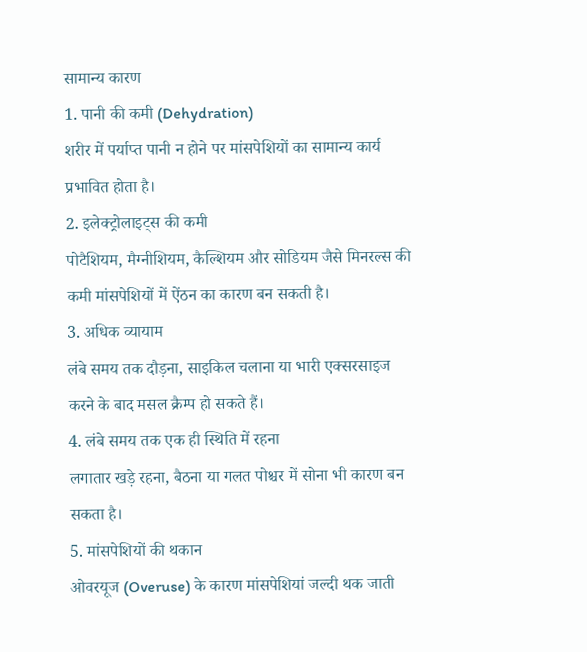सामान्य कारण
1. पानी की कमी (Dehydration)
शरीर में पर्याप्त पानी न होने पर मांसपेशियों का सामान्य कार्य प्रभावित होता है।
2. इलेक्ट्रोलाइट्स की कमी
पोटैशियम, मैग्नीशियम, कैल्शियम और सोडियम जैसे मिनरल्स की कमी मांसपेशियों में ऐंठन का कारण बन सकती है।
3. अधिक व्यायाम
लंबे समय तक दौड़ना, साइकिल चलाना या भारी एक्सरसाइज करने के बाद मसल क्रैम्प हो सकते हैं।
4. लंबे समय तक एक ही स्थिति में रहना
लगातार खड़े रहना, बैठना या गलत पोश्चर में सोना भी कारण बन सकता है।
5. मांसपेशियों की थकान
ओवरयूज (Overuse) के कारण मांसपेशियां जल्दी थक जाती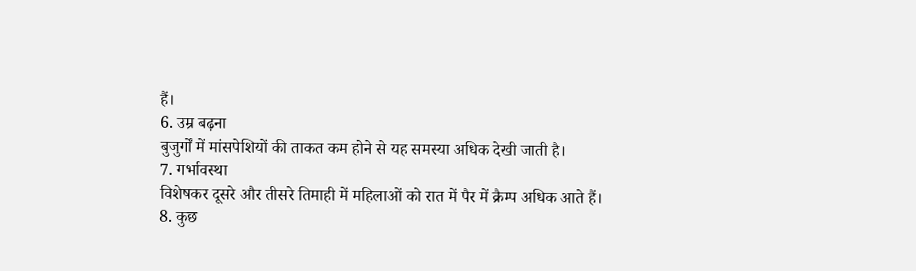हैं।
6. उम्र बढ़ना
बुजुर्गों में मांसपेशियों की ताकत कम होने से यह समस्या अधिक देखी जाती है।
7. गर्भावस्था
विशेषकर दूसरे और तीसरे तिमाही में महिलाओं को रात में पैर में क्रैम्प अधिक आते हैं।
8. कुछ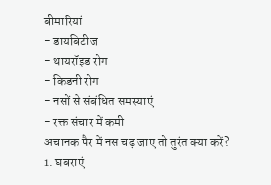बीमारियां
- डायबिटीज
- थायरॉइड रोग
- किडनी रोग
- नसों से संबंधित समस्याएं
- रक्त संचार में कमी
अचानक पैर में नस चढ़ जाए तो तुरंत क्या करें?
1. घबराएं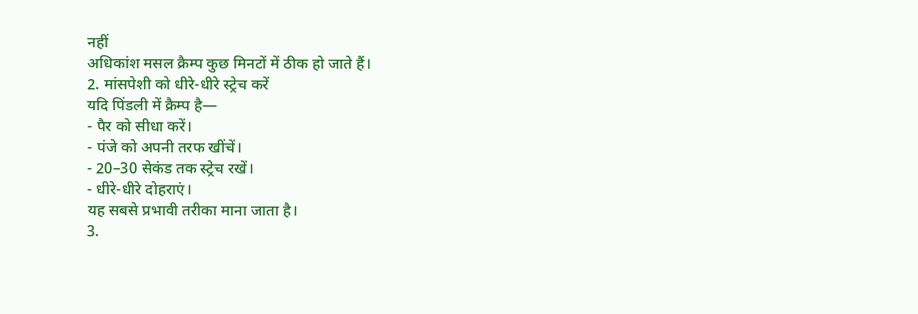नहीं
अधिकांश मसल क्रैम्प कुछ मिनटों में ठीक हो जाते हैं।
2. मांसपेशी को धीरे-धीरे स्ट्रेच करें
यदि पिंडली में क्रैम्प है—
- पैर को सीधा करें।
- पंजे को अपनी तरफ खींचें।
- 20–30 सेकंड तक स्ट्रेच रखें।
- धीरे-धीरे दोहराएं।
यह सबसे प्रभावी तरीका माना जाता है।
3.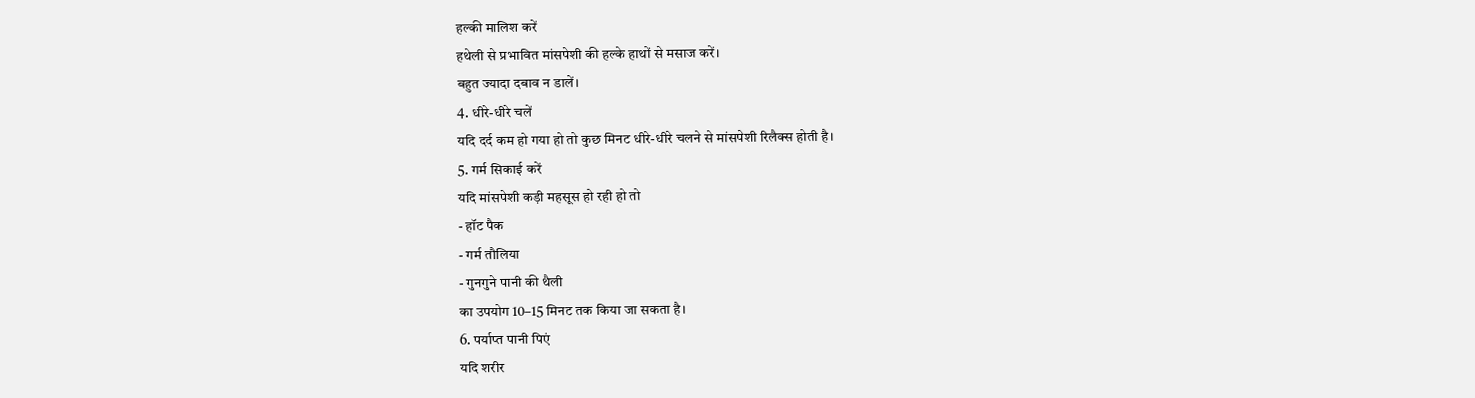हल्की मालिश करें
हथेली से प्रभावित मांसपेशी की हल्के हाथों से मसाज करें।
बहुत ज्यादा दबाव न डालें।
4. धीरे-धीरे चलें
यदि दर्द कम हो गया हो तो कुछ मिनट धीरे-धीरे चलने से मांसपेशी रिलैक्स होती है।
5. गर्म सिकाई करें
यदि मांसपेशी कड़ी महसूस हो रही हो तो
- हॉट पैक
- गर्म तौलिया
- गुनगुने पानी की थैली
का उपयोग 10–15 मिनट तक किया जा सकता है।
6. पर्याप्त पानी पिएं
यदि शरीर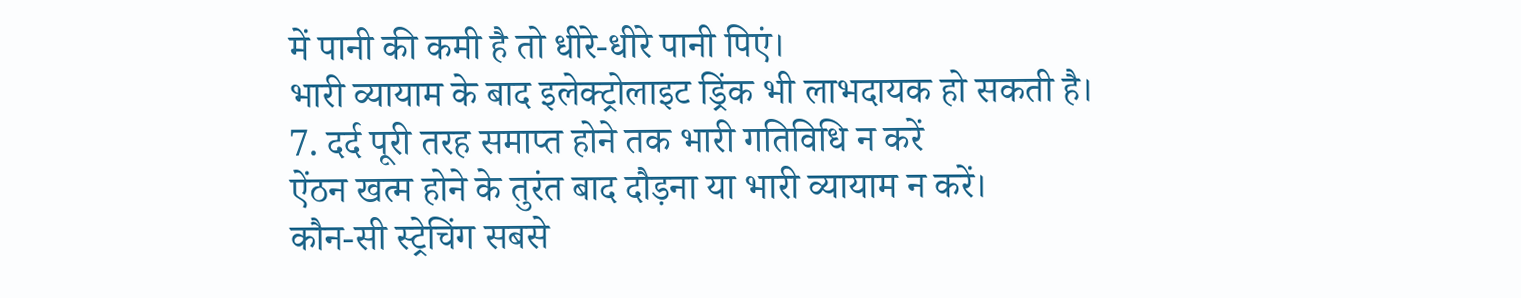में पानी की कमी है तो धीरे-धीरे पानी पिएं।
भारी व्यायाम के बाद इलेक्ट्रोलाइट ड्रिंक भी लाभदायक हो सकती है।
7. दर्द पूरी तरह समाप्त होने तक भारी गतिविधि न करें
ऐंठन खत्म होने के तुरंत बाद दौड़ना या भारी व्यायाम न करें।
कौन-सी स्ट्रेचिंग सबसे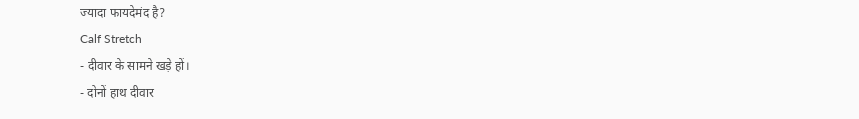ज्यादा फायदेमंद है?
Calf Stretch
- दीवार के सामने खड़े हों।
- दोनों हाथ दीवार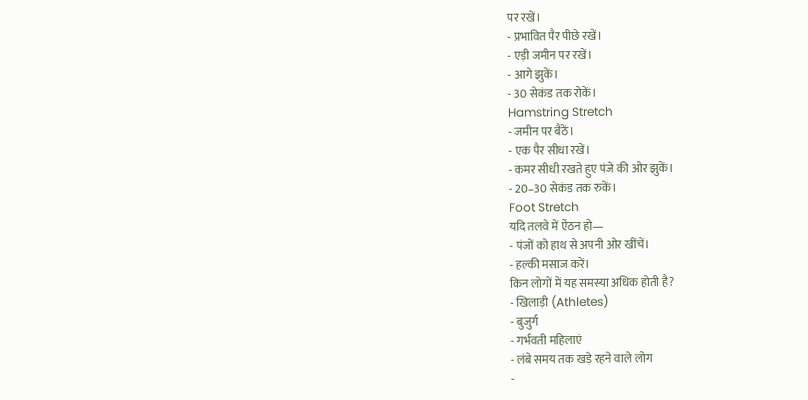पर रखें।
- प्रभावित पैर पीछे रखें।
- एड़ी जमीन पर रखें।
- आगे झुकें।
- 30 सेकंड तक रोकें।
Hamstring Stretch
- जमीन पर बैठें।
- एक पैर सीधा रखें।
- कमर सीधी रखते हुए पंजे की ओर झुकें।
- 20–30 सेकंड तक रुकें।
Foot Stretch
यदि तलवे में ऐंठन हो—
- पंजों को हाथ से अपनी ओर खींचें।
- हल्की मसाज करें।
किन लोगों में यह समस्या अधिक होती है?
- खिलाड़ी (Athletes)
- बुजुर्ग
- गर्भवती महिलाएं
- लंबे समय तक खड़े रहने वाले लोग
-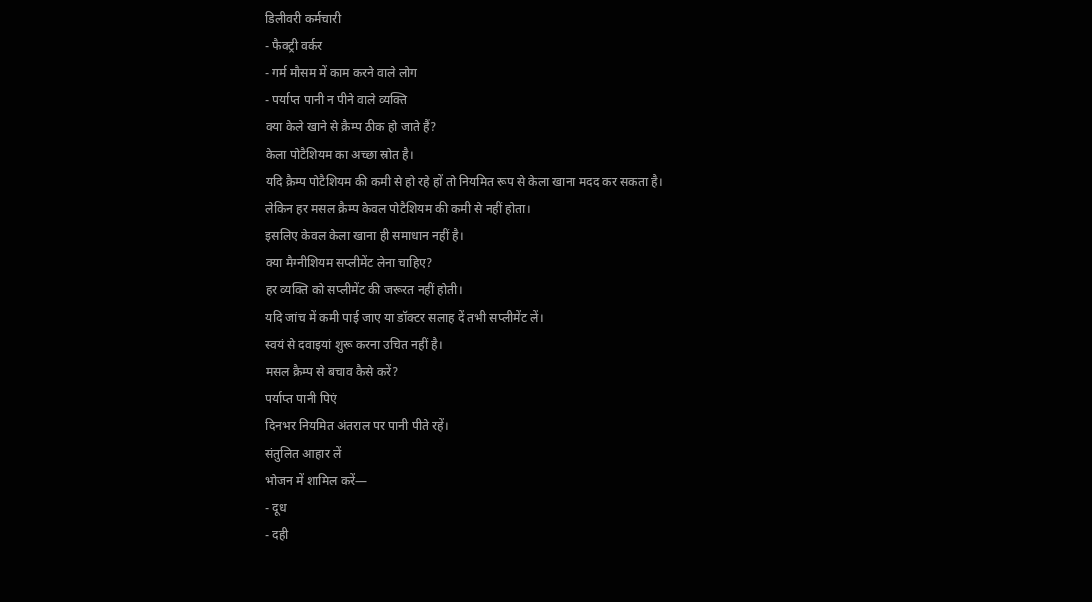डिलीवरी कर्मचारी
- फैक्ट्री वर्कर
- गर्म मौसम में काम करने वाले लोग
- पर्याप्त पानी न पीने वाले व्यक्ति
क्या केले खाने से क्रैम्प ठीक हो जाते हैं?
केला पोटैशियम का अच्छा स्रोत है।
यदि क्रैम्प पोटैशियम की कमी से हो रहे हों तो नियमित रूप से केला खाना मदद कर सकता है।
लेकिन हर मसल क्रैम्प केवल पोटैशियम की कमी से नहीं होता।
इसलिए केवल केला खाना ही समाधान नहीं है।
क्या मैग्नीशियम सप्लीमेंट लेना चाहिए?
हर व्यक्ति को सप्लीमेंट की जरूरत नहीं होती।
यदि जांच में कमी पाई जाए या डॉक्टर सलाह दें तभी सप्लीमेंट लें।
स्वयं से दवाइयां शुरू करना उचित नहीं है।
मसल क्रैम्प से बचाव कैसे करें?
पर्याप्त पानी पिएं
दिनभर नियमित अंतराल पर पानी पीते रहें।
संतुलित आहार लें
भोजन में शामिल करें—
- दूध
- दही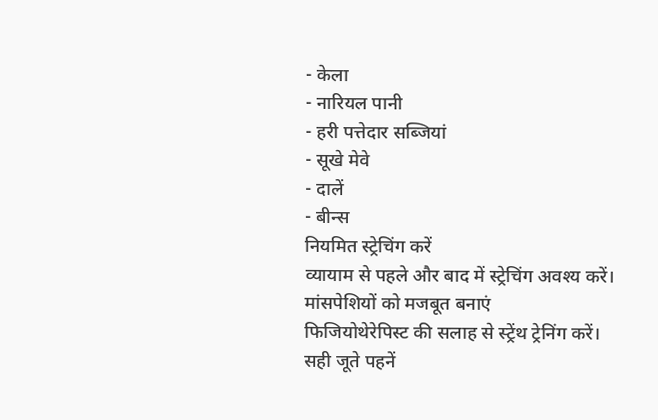- केला
- नारियल पानी
- हरी पत्तेदार सब्जियां
- सूखे मेवे
- दालें
- बीन्स
नियमित स्ट्रेचिंग करें
व्यायाम से पहले और बाद में स्ट्रेचिंग अवश्य करें।
मांसपेशियों को मजबूत बनाएं
फिजियोथेरेपिस्ट की सलाह से स्ट्रेंथ ट्रेनिंग करें।
सही जूते पहनें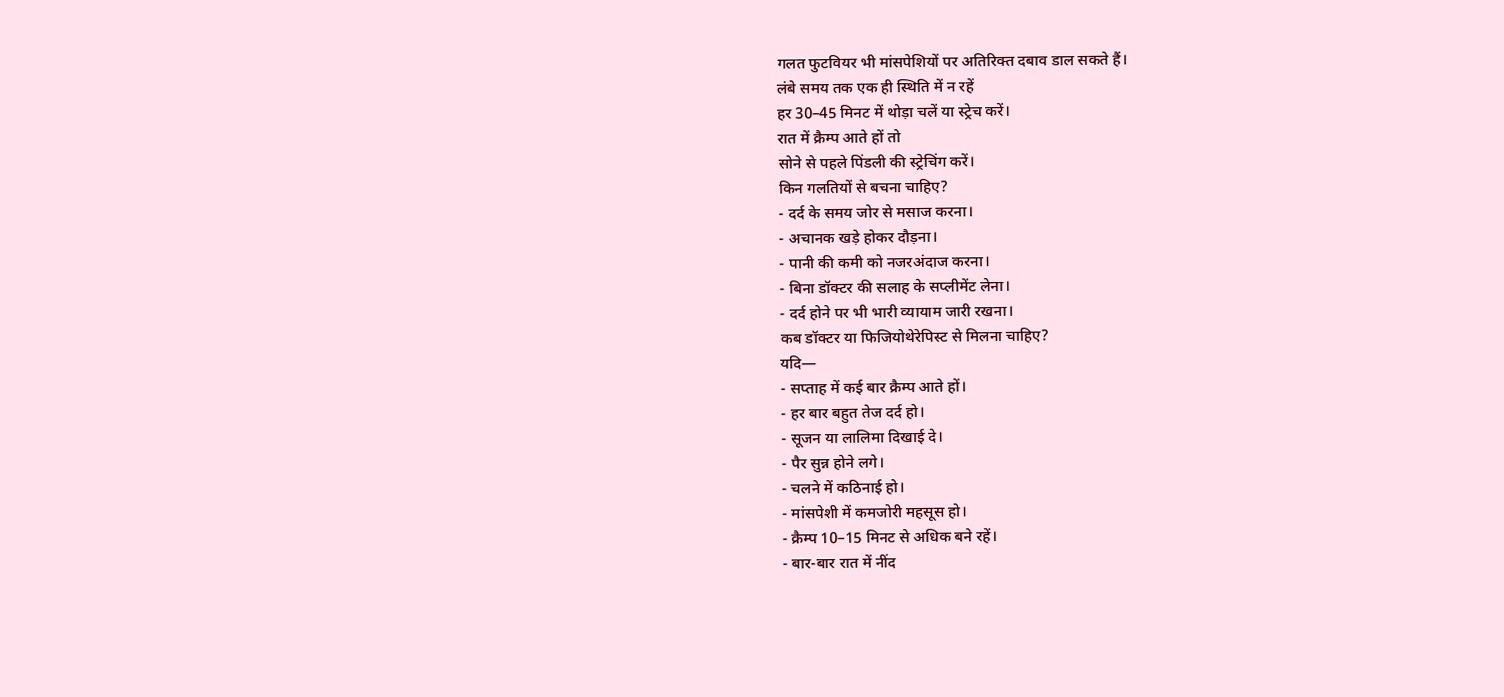गलत फुटवियर भी मांसपेशियों पर अतिरिक्त दबाव डाल सकते हैं।
लंबे समय तक एक ही स्थिति में न रहें
हर 30–45 मिनट में थोड़ा चलें या स्ट्रेच करें।
रात में क्रैम्प आते हों तो
सोने से पहले पिंडली की स्ट्रेचिंग करें।
किन गलतियों से बचना चाहिए?
- दर्द के समय जोर से मसाज करना।
- अचानक खड़े होकर दौड़ना।
- पानी की कमी को नजरअंदाज करना।
- बिना डॉक्टर की सलाह के सप्लीमेंट लेना।
- दर्द होने पर भी भारी व्यायाम जारी रखना।
कब डॉक्टर या फिजियोथेरेपिस्ट से मिलना चाहिए?
यदि—
- सप्ताह में कई बार क्रैम्प आते हों।
- हर बार बहुत तेज दर्द हो।
- सूजन या लालिमा दिखाई दे।
- पैर सुन्न होने लगे।
- चलने में कठिनाई हो।
- मांसपेशी में कमजोरी महसूस हो।
- क्रैम्प 10–15 मिनट से अधिक बने रहें।
- बार-बार रात में नींद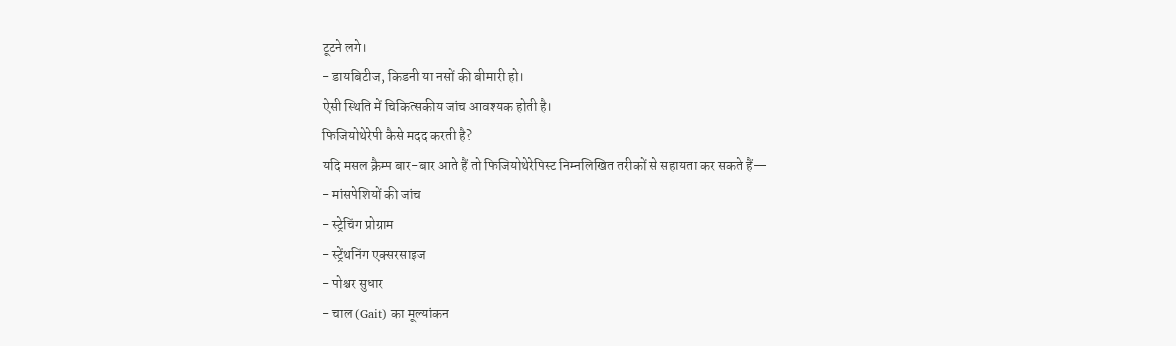टूटने लगे।
- डायबिटीज, किडनी या नसों की बीमारी हो।
ऐसी स्थिति में चिकित्सकीय जांच आवश्यक होती है।
फिजियोथेरेपी कैसे मदद करती है?
यदि मसल क्रैम्प बार-बार आते हैं तो फिजियोथेरेपिस्ट निम्नलिखित तरीकों से सहायता कर सकते हैं—
- मांसपेशियों की जांच
- स्ट्रेचिंग प्रोग्राम
- स्ट्रेंथनिंग एक्सरसाइज
- पोश्चर सुधार
- चाल (Gait) का मूल्यांकन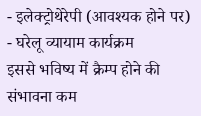- इलेक्ट्रोथेरेपी (आवश्यक होने पर)
- घरेलू व्यायाम कार्यक्रम
इससे भविष्य में क्रैम्प होने की संभावना कम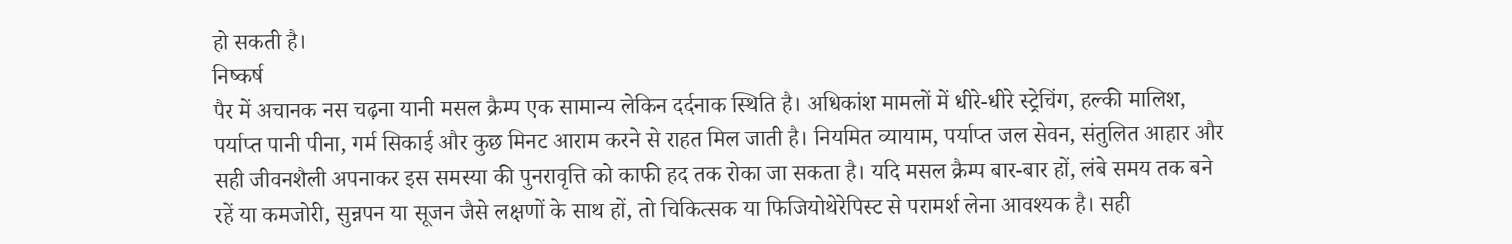हो सकती है।
निष्कर्ष
पैर में अचानक नस चढ़ना यानी मसल क्रैम्प एक सामान्य लेकिन दर्दनाक स्थिति है। अधिकांश मामलों में धीरे-धीरे स्ट्रेचिंग, हल्की मालिश, पर्याप्त पानी पीना, गर्म सिकाई और कुछ मिनट आराम करने से राहत मिल जाती है। नियमित व्यायाम, पर्याप्त जल सेवन, संतुलित आहार और सही जीवनशैली अपनाकर इस समस्या की पुनरावृत्ति को काफी हद तक रोका जा सकता है। यदि मसल क्रैम्प बार-बार हों, लंबे समय तक बने रहें या कमजोरी, सुन्नपन या सूजन जैसे लक्षणों के साथ हों, तो चिकित्सक या फिजियोथेरेपिस्ट से परामर्श लेना आवश्यक है। सही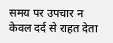समय पर उपचार न केवल दर्द से राहत देता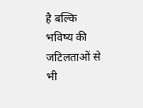है बल्कि भविष्य की जटिलताओं से भी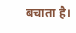बचाता है।